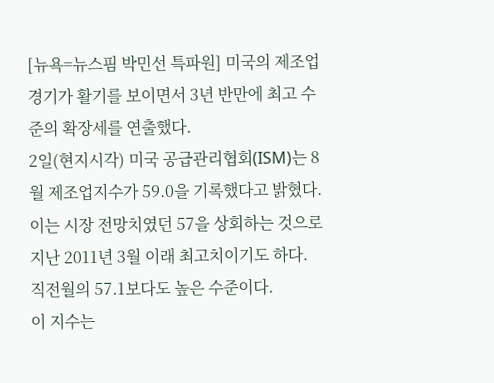[뉴욕=뉴스핌 박민선 특파원] 미국의 제조업 경기가 활기를 보이면서 3년 반만에 최고 수준의 확장세를 연출했다.
2일(현지시각) 미국 공급관리협회(ISM)는 8월 제조업지수가 59.0을 기록했다고 밝혔다. 이는 시장 전망치였던 57을 상회하는 것으로 지난 2011년 3월 이래 최고치이기도 하다. 직전월의 57.1보다도 높은 수준이다.
이 지수는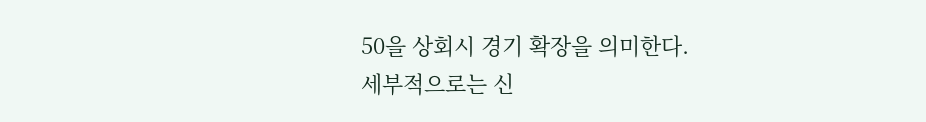50을 상회시 경기 확장을 의미한다.
세부적으로는 신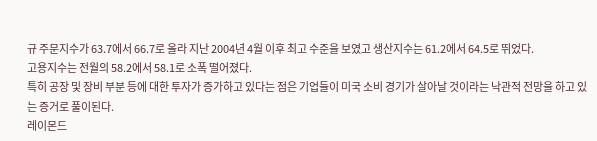규 주문지수가 63.7에서 66.7로 올라 지난 2004년 4월 이후 최고 수준을 보였고 생산지수는 61.2에서 64.5로 뛰었다.
고용지수는 전월의 58.2에서 58.1로 소폭 떨어졌다.
특히 공장 및 장비 부분 등에 대한 투자가 증가하고 있다는 점은 기업들이 미국 소비 경기가 살아날 것이라는 낙관적 전망을 하고 있는 증거로 풀이된다.
레이몬드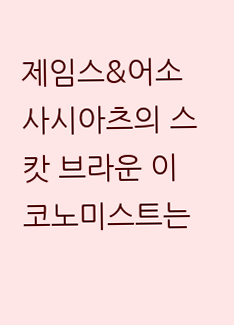제임스&어소사시아츠의 스캇 브라운 이코노미스트는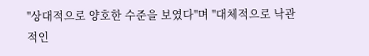"상대적으로 양호한 수준을 보였다"며 "대체적으로 낙관적인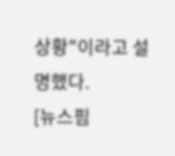상황"이라고 설명했다.
[뉴스핌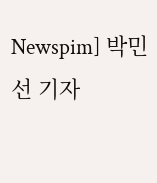Newspim] 박민선 기자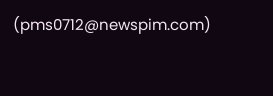(pms0712@newspim.com)